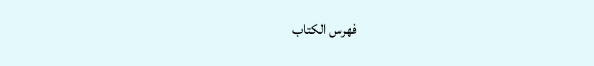فهرس الكتاب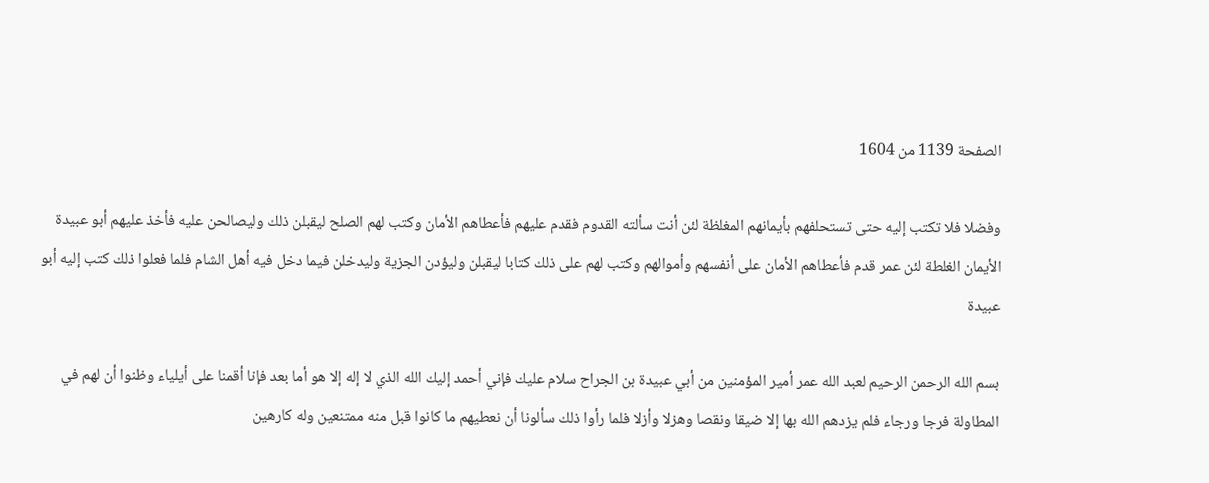الصفحة 1139 من 1604

وفضلا فلا تكتب إليه حتى تستحلفهم بأيمانهم المغلظة لئن أنت سألته القدوم فقدم عليهم فأعطاهم الأمان وكتب لهم الصلح ليقبلن ذلك وليصالحن عليه فأخذ عليهم أبو عبيدة الأيمان الغلطة لئن عمر قدم فأعطاهم الأمان على أنفسهم وأموالهم وكتب لهم على ذلك كتابا ليقبلن وليؤدن الجزية وليدخلن فيما دخل فيه أهل الشام فلما فعلوا ذلك كتب إليه أبو عبيدة

بسم الله الرحمن الرحيم لعبد الله عمر أمير المؤمنين من أبي عبيدة بن الجراح سلام عليك فإني أحمد إليك الله الذي لا إله إلا هو أما بعد فإنا أقمنا على أيلياء وظنوا أن لهم في المطاولة فرجا ورجاء فلم يزدهم الله بها إلا ضيقا ونقصا وهزلا وأزلا فلما رأوا ذلك سألونا أن نعطيهم ما كانوا قبل منه ممتنعين وله كارهين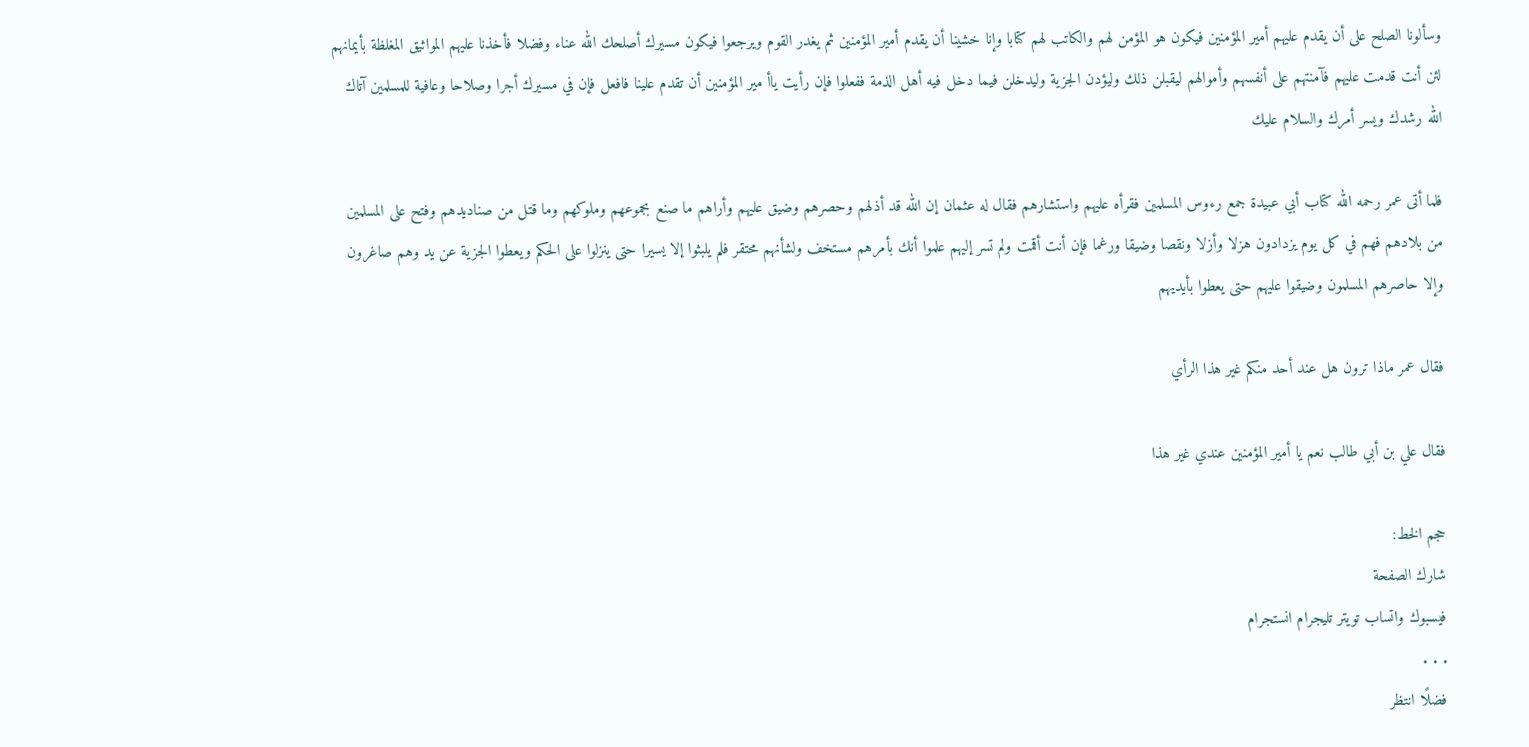وسألونا الصلح على أن يقدم عليهم أمير المؤمنين فيكون هو المؤمن لهم والكاتب لهم كتابا وإنا خشينا أن يقدم أمير المؤمنين ثم يغدر القوم ويرجعوا فيكون مسيرك أصلحك الله عناء وفضلا فأخذنا عليهم المواثيق المغلظة بأيمانهم لئن أنت قدمت عليهم فآمنتهم على أنفسهم وأموالهم ليقبلن ذلك وليؤدن الجزية وليدخلن فيما دخل فيه أهل الذمة ففعلوا فإن رأيت ياأ مير المؤمنين أن تقدم علينا فافعل فإن في مسيرك أجرا وصلاحا وعافية للمسلمين آتاك الله رشدك ويسر أمرك والسلام عليك

فلما أتى عمر رحمه الله كتاب أبي عبيدة جمع رءوس المسلمين فقرأه عليهم واستشارهم فقال له عثمان إن الله قد أذلهم وحصرهم وضيق عليهم وأراهم ما صنع بجموعهم وملوكهم وما قتل من صناديدهم وفتح على المسلمين من بلادهم فهم في كل يوم يزدادون هزلا وأزلا ونقصا وضيقا ورغما فإن أنت أقمت ولم تسر إليهم علموا أنك بأمرهم مستخف ولشأنهم محتقر فلم يلبثوا إلا يسيرا حتى ينزلوا على الحكم ويعطوا الجزية عن يد وهم صاغرون وإلا حاصرهم المسلمون وضيقوا عليهم حتى يعطوا بأيديهم

فقال عمر ماذا ترون هل عند أحد منكم غير هذا الرأي

فقال علي بن أبي طالب نعم يا أمير المؤمنين عندي غير هذا

حجم الخط:
شارك الصفحة
فيسبوك واتساب تويتر تليجرام انستجرام
. . .
فضلًا انتظر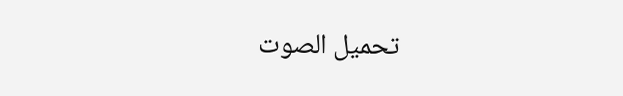تحميل الصوت